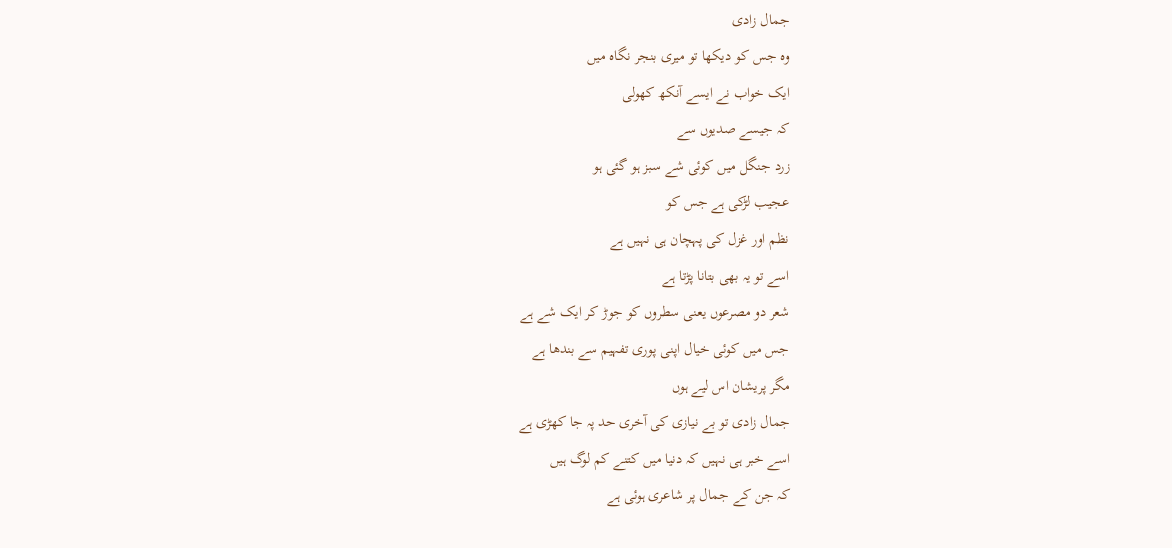جمال زادی
وہ جس کو دیکھا تو میری بنجر نگاہ میں
ایک خواب نے ایسے آنکھ کھولی
کہ جیسے صدیوں سے
زرد جنگل میں کوئی شے سبز ہو گئی ہو
عجیب لڑکی ہے جس کو
نظم اور غزل کی پہچان ہی نہیں ہے
اسے تو یہ بھی بتانا پڑتا ہے
شعر دو مصرعوں یعنی سطروں کو جوڑ کر ایک شے ہے
جس میں کوئی خیال اپنی پوری تفہیم سے بندھا ہے
مگر پریشان اس لیے ہوں
جمال زادی تو بے نیازی کی آخری حد پہ جا کھڑی ہے
اسے خبر ہی نہیں کہ دنیا میں کتنے کم لوگ ہیں
کہ جن کے جمال پر شاعری ہوئی ہے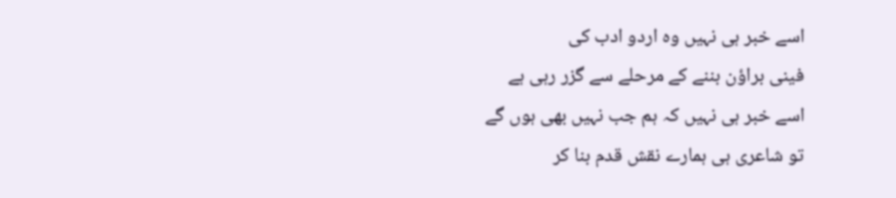اسے خبر ہی نہیں وہ اردو ادب کی
فینی براؤن بننے کے مرحلے سے گزر رہی ہے
اسے خبر ہی نہیں کہ ہم جب نہیں بھی ہوں گے
تو شاعری ہی ہمارے نقش قدم بنا کر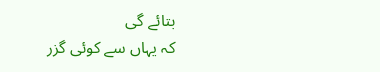بتائے گی
کہ یہاں سے کوئی گزر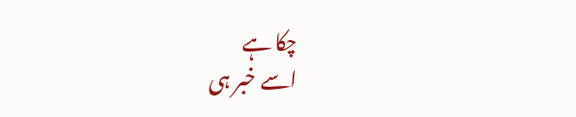چکا ہے
اسے خبر ہی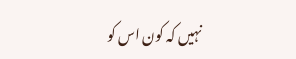نہیں کہ کون اس کو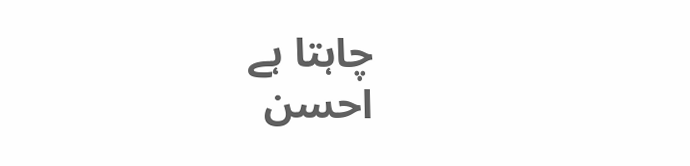چاہتا ہے
احسن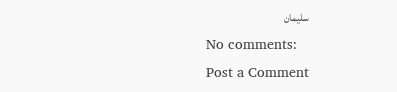سلیمان
No comments:
Post a Comment